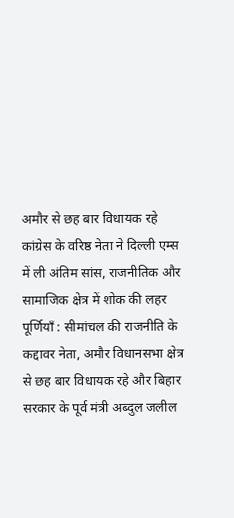अमौर से छह बार विधायक रहे कांग्रेस के वरिष्ठ नेता ने दिल्ली एम्स में ली अंतिम सांस, राजनीतिक और सामाजिक क्षेत्र में शोक की लहर
पूर्णियाँ : सीमांचल की राजनीति के कद्दावर नेता, अमौर विधानसभा क्षेत्र से छह बार विधायक रहे और बिहार सरकार के पूर्व मंत्री अब्दुल जलील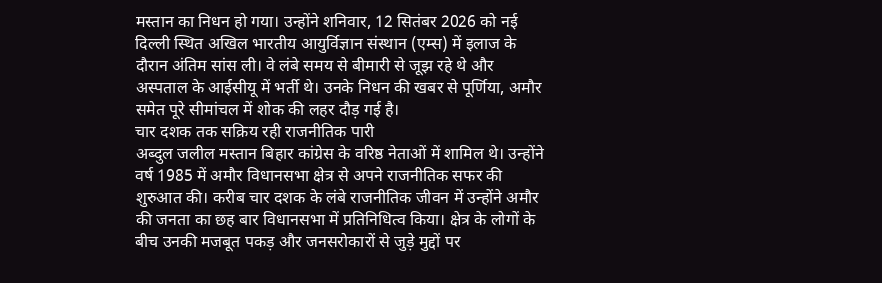मस्तान का निधन हो गया। उन्होंने शनिवार, 12 सितंबर 2026 को नई दिल्ली स्थित अखिल भारतीय आयुर्विज्ञान संस्थान (एम्स) में इलाज के दौरान अंतिम सांस ली। वे लंबे समय से बीमारी से जूझ रहे थे और अस्पताल के आईसीयू में भर्ती थे। उनके निधन की खबर से पूर्णिया, अमौर समेत पूरे सीमांचल में शोक की लहर दौड़ गई है।
चार दशक तक सक्रिय रही राजनीतिक पारी
अब्दुल जलील मस्तान बिहार कांग्रेस के वरिष्ठ नेताओं में शामिल थे। उन्होंने वर्ष 1985 में अमौर विधानसभा क्षेत्र से अपने राजनीतिक सफर की शुरुआत की। करीब चार दशक के लंबे राजनीतिक जीवन में उन्होंने अमौर की जनता का छह बार विधानसभा में प्रतिनिधित्व किया। क्षेत्र के लोगों के बीच उनकी मजबूत पकड़ और जनसरोकारों से जुड़े मुद्दों पर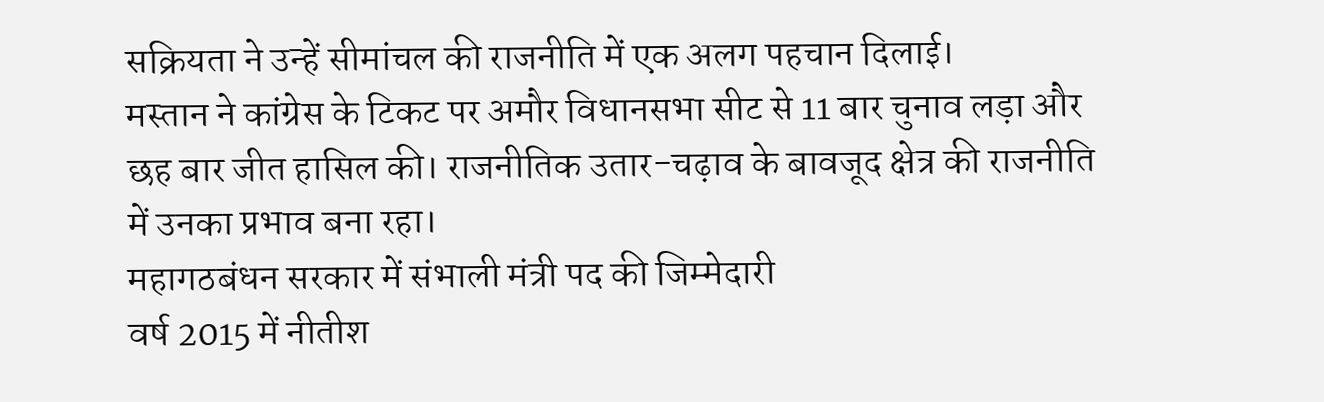सक्रियता ने उन्हें सीमांचल की राजनीति में एक अलग पहचान दिलाई।
मस्तान ने कांग्रेस के टिकट पर अमौर विधानसभा सीट से 11 बार चुनाव लड़ा और छह बार जीत हासिल की। राजनीतिक उतार-चढ़ाव के बावजूद क्षेत्र की राजनीति में उनका प्रभाव बना रहा।
महागठबंधन सरकार में संभाली मंत्री पद की जिम्मेदारी
वर्ष 2015 में नीतीश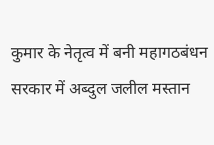कुमार के नेतृत्व में बनी महागठबंधन सरकार में अब्दुल जलील मस्तान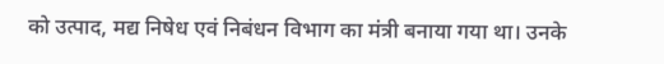को उत्पाद, मद्य निषेध एवं निबंधन विभाग का मंत्री बनाया गया था। उनके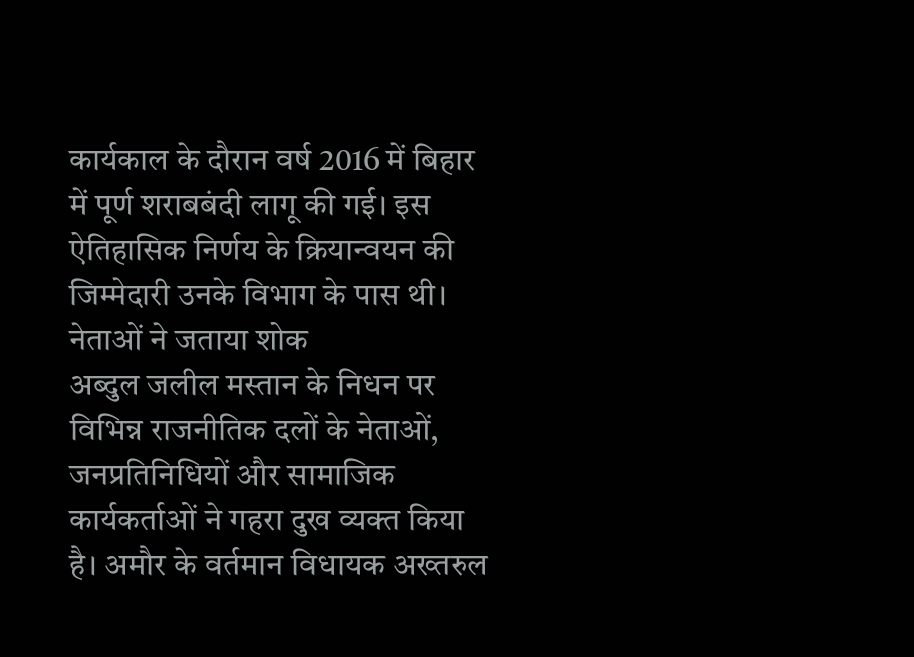कार्यकाल के दौरान वर्ष 2016 में बिहार में पूर्ण शराबबंदी लागू की गई। इस ऐतिहासिक निर्णय के क्रियान्वयन की जिम्मेदारी उनके विभाग के पास थी।
नेताओं ने जताया शोक
अब्दुल जलील मस्तान के निधन पर विभिन्न राजनीतिक दलों के नेताओं, जनप्रतिनिधियों और सामाजिक कार्यकर्ताओं ने गहरा दुख व्यक्त किया है। अमौर के वर्तमान विधायक अख्तरुल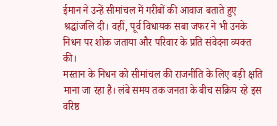ईमान ने उन्हें सीमांचल में गरीबों की आवाज बताते हुए श्रद्धांजलि दी। वहीं, पूर्व विधायक सबा जफर ने भी उनके निधन पर शोक जताया और परिवार के प्रति संवेदना व्यक्त की।
मस्तान के निधन को सीमांचल की राजनीति के लिए बड़ी क्षति माना जा रहा है। लंबे समय तक जनता के बीच सक्रिय रहे इस वरिष्ठ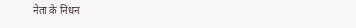नेता के निधन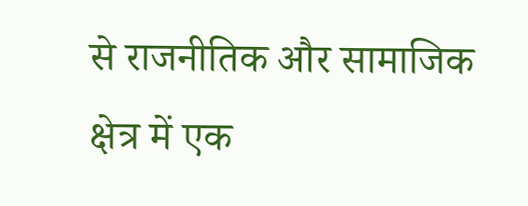से राजनीतिक और सामाजिक क्षेत्र में एक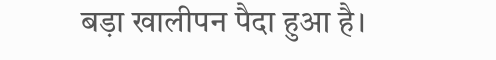बड़ा खालीपन पैदा हुआ है।